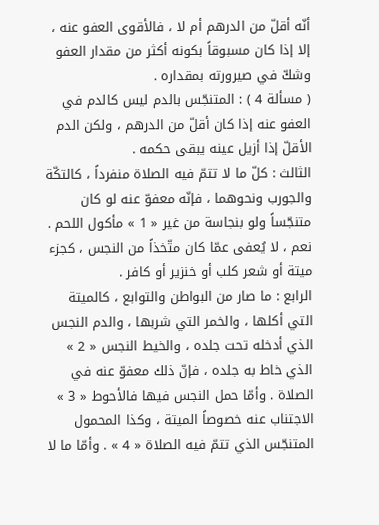أنّه أقلّ من الدرهم أم لا ، فالأقوى العفو عنه ، إلا إذا كان مسبوقاً بكونه أكثر من مقدار العفو وشكّ في صيرورته بمقداره .
( مسألة 4 ) : المتنجّس بالدم ليس كالدم في العفو عنه إذا كان أقلّ من الدرهم ، ولكن الدم الأقلّ إذا أزيل عينه يبقى حكمه .
الثالث : كلّ ما لا تتمّ فيه الصلاة منفرداً ، كالتكّة والجورب ونحوهما ، فإنّه معفوّ عنه لو كان متنجّساً ولو بنجاسة من غير « 1 » مأكول اللحم . نعم ، لا يُعفى عمّا كان متّخذاً من النجس ، كجزء ميتة أو شعر كلب أو خنزير أو كافر .
الرابع : ما صار من البواطن والتوابع ، كالميتة التي أكلها ، والخمر التي شربها ، والدم النجس الذي أدخله تحت جلده ، والخيط النجس « 2 » الذي خاط به جلده ، فإنّ ذلك معفوّ عنه في الصلاة . وأمّا حمل النجس فيها فالأحوط « 3 » الاجتناب عنه خصوصاً الميتة ، وكذا المحمول المتنجّس الذي تتمّ فيه الصلاة « 4 » . وأمّا ما لا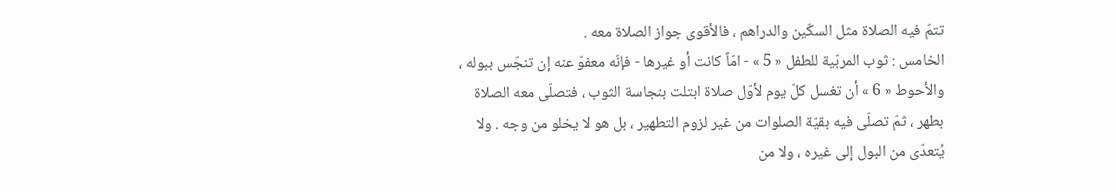تتمّ فيه الصلاة مثل السكّين والدراهم ، فالأقوى جواز الصلاة معه .
الخامس : ثوب المربّية للطفل « 5 » - امّاً كانت أو غيرها - فإنّه معفوّ عنه إن تنجّس ببوله ، والأحوط « 6 » أن تغسل كلّ يوم لأوّل صلاة ابتلت بنجاسة الثوب ، فتصلّى معه الصلاة بطهر ، ثمّ تصلّى فيه بقيّة الصلوات من غير لزوم التطهير ، بل هو لا يخلو من وجه . ولا يُتعدّى من البول إلى غيره ، ولا من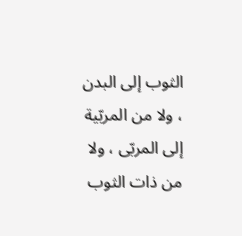الثوب إلى البدن ، ولا من المربّية إلى المربّى ، ولا من ذات الثوب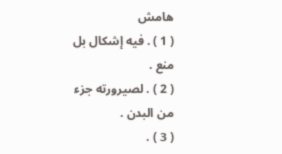هامش
( 1 ) . فيه إشكال بل منع .
( 2 ) . لصيرورته جزء من البدن .
( 3 ) .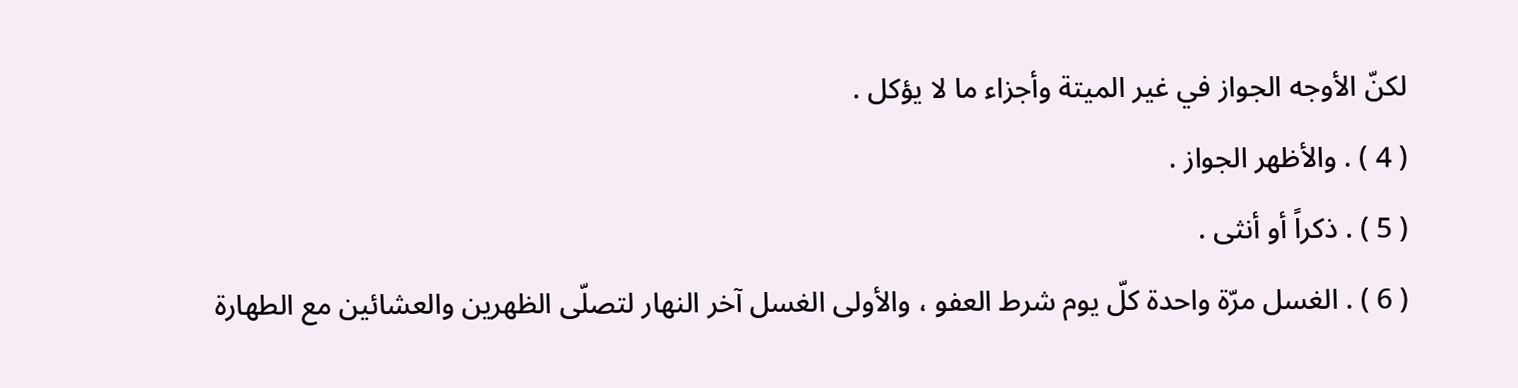لكنّ الأوجه الجواز في غير الميتة وأجزاء ما لا يؤكل .
( 4 ) . والأظهر الجواز .
( 5 ) . ذكراً أو أنثى .
( 6 ) . الغسل مرّة واحدة كلّ يوم شرط العفو ، والأولى الغسل آخر النهار لتصلّى الظهرين والعشائين مع الطهارة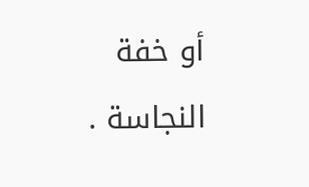أو خفة النجاسة .